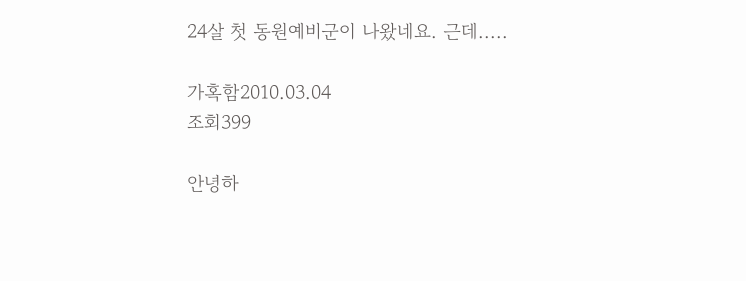24살 첫 동원예비군이 나왔네요. 근데.....

가혹함2010.03.04
조회399

안녕하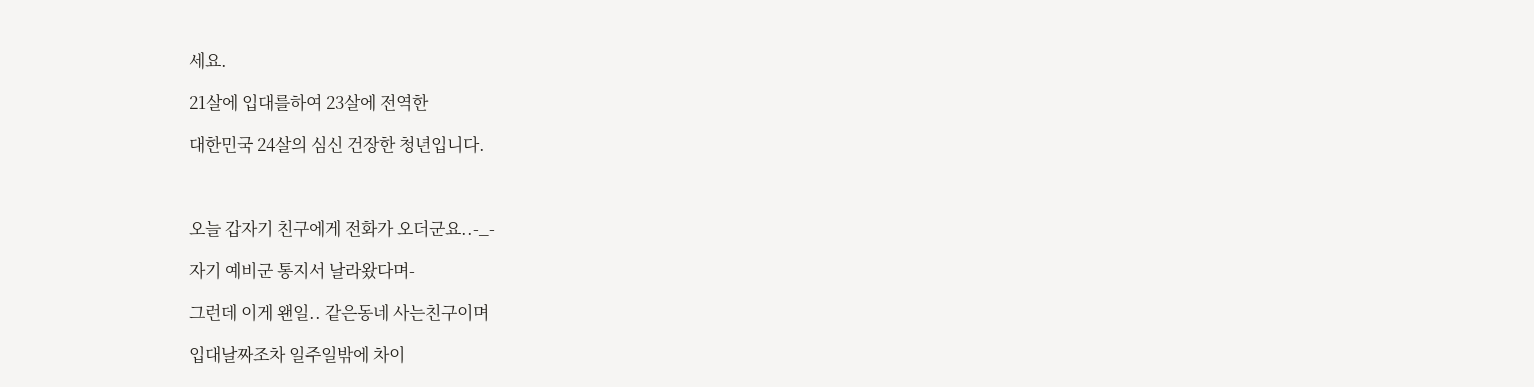세요.

21살에 입대를하여 23살에 전역한

대한민국 24살의 심신 건장한 청년입니다.



오늘 갑자기 친구에게 전화가 오더군요..-_-

자기 예비군 통지서 날라왔다며-

그런데 이게 왠일.. 같은동네 사는친구이며

입대날짜조차 일주일밖에 차이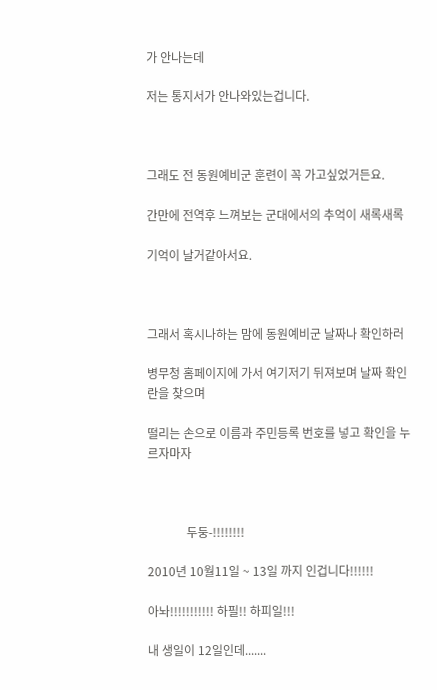가 안나는데

저는 통지서가 안나와있는겁니다.



그래도 전 동원예비군 훈련이 꼭 가고싶었거든요.

간만에 전역후 느껴보는 군대에서의 추억이 새록새록

기억이 날거같아서요.



그래서 혹시나하는 맘에 동원예비군 날짜나 확인하러

병무청 홈페이지에 가서 여기저기 뒤져보며 날짜 확인란을 찾으며

떨리는 손으로 이름과 주민등록 번호를 넣고 확인을 누르자마자



             두둥-!!!!!!!!

2010년 10월11일 ~ 13일 까지 인겁니다!!!!!!

아놔!!!!!!!!!!! 하필!! 하피일!!!

내 생일이 12일인데.......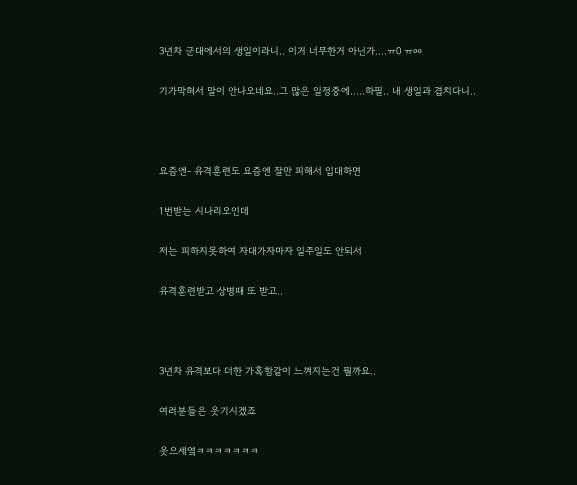3년차 군대에서의 생일이라니.. 이거 너무한거 아닌가....ㅠ0 ㅠㆀ

기가막혀서 말이 안나오네요..그 많은 일정중에.....하필.. 내 생일과 겹치다니..



요즘엔- 유격훈련도 요즘엔 잘만 피해서 입대하면

1번받는 시나리오인데

저는 피하지못하여 자대가자마자 일주일도 안되서

유격훈련받고 상병때 또 받고..



3년차 유격보다 더한 가혹함같이 느껴지는건 뭘까요..

여러분들은 웃기시겠죠

웃으세옄ㅋㅋㅋㅋㅋㅋㅋ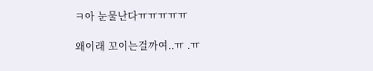ㅋ아 눈물난다ㅠㅠㅠㅠㅠ

왜이래 꼬이는걸까여..ㅠ .ㅠ